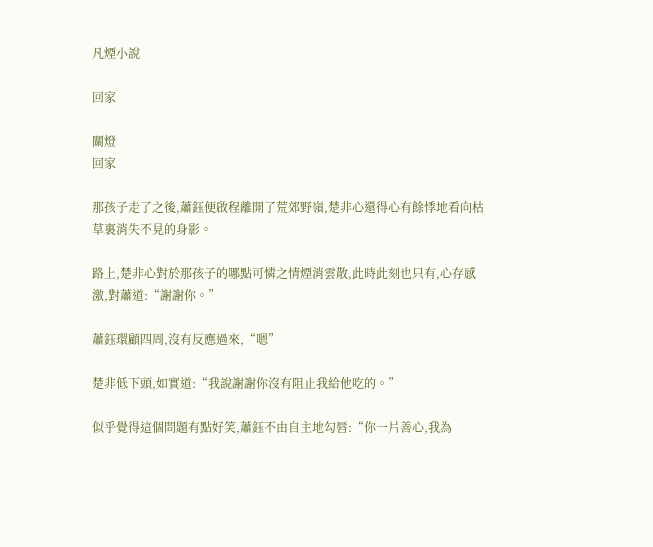凡煙小說

回家

關燈
回家

那孩子走了之後,蕭鈺便啟程離開了荒郊野嶺,楚非心還得心有餘悸地看向枯草裏消失不見的身影。

路上,楚非心對於那孩子的哪點可憐之情煙消雲散,此時此刻也只有,心存感激,對蕭道:“謝謝你。”

蕭鈺環顧四周,沒有反應過來,“嗯”

楚非低下頭,如實道:“我說謝謝你沒有阻止我給他吃的。”

似乎覺得這個問題有點好笑,蕭鈺不由自主地勾唇:“你一片善心,我為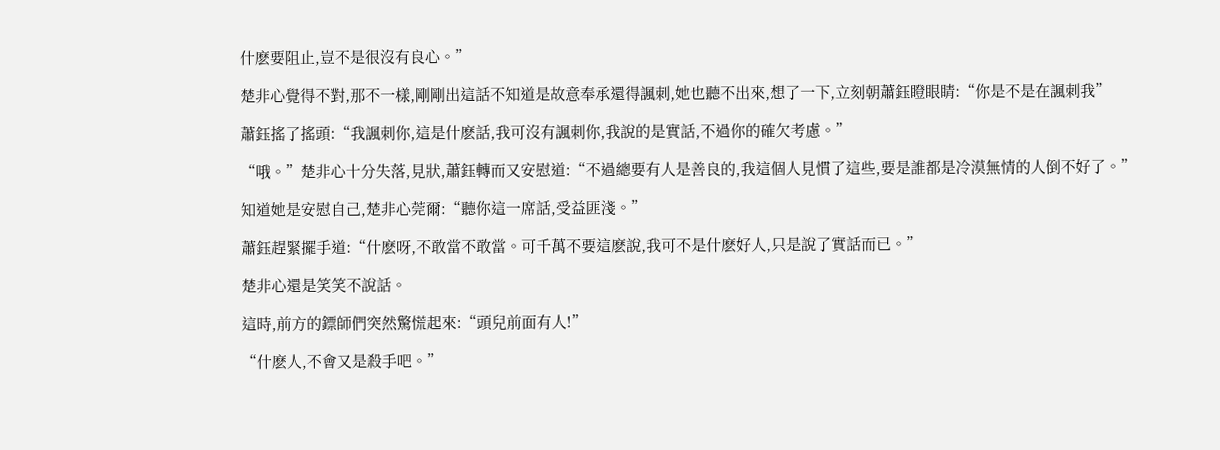什麽要阻止,豈不是很沒有良心。”

楚非心覺得不對,那不一樣,剛剛出這話不知道是故意奉承還得諷刺,她也聽不出來,想了一下,立刻朝蕭鈺瞪眼睛:“你是不是在諷刺我”

蕭鈺搖了搖頭:“我諷刺你,這是什麽話,我可沒有諷刺你,我說的是實話,不過你的確欠考慮。”

“哦。”楚非心十分失落,見狀,蕭鈺轉而又安慰道:“不過總要有人是善良的,我這個人見慣了這些,要是誰都是冷漠無情的人倒不好了。”

知道她是安慰自己,楚非心莞爾:“聽你這一席話,受益匪淺。”

蕭鈺趕緊擺手道:“什麽呀,不敢當不敢當。可千萬不要這麽說,我可不是什麽好人,只是說了實話而已。”

楚非心還是笑笑不說話。

這時,前方的鏢師們突然驚慌起來:“頭兒前面有人!”

“什麽人,不會又是殺手吧。”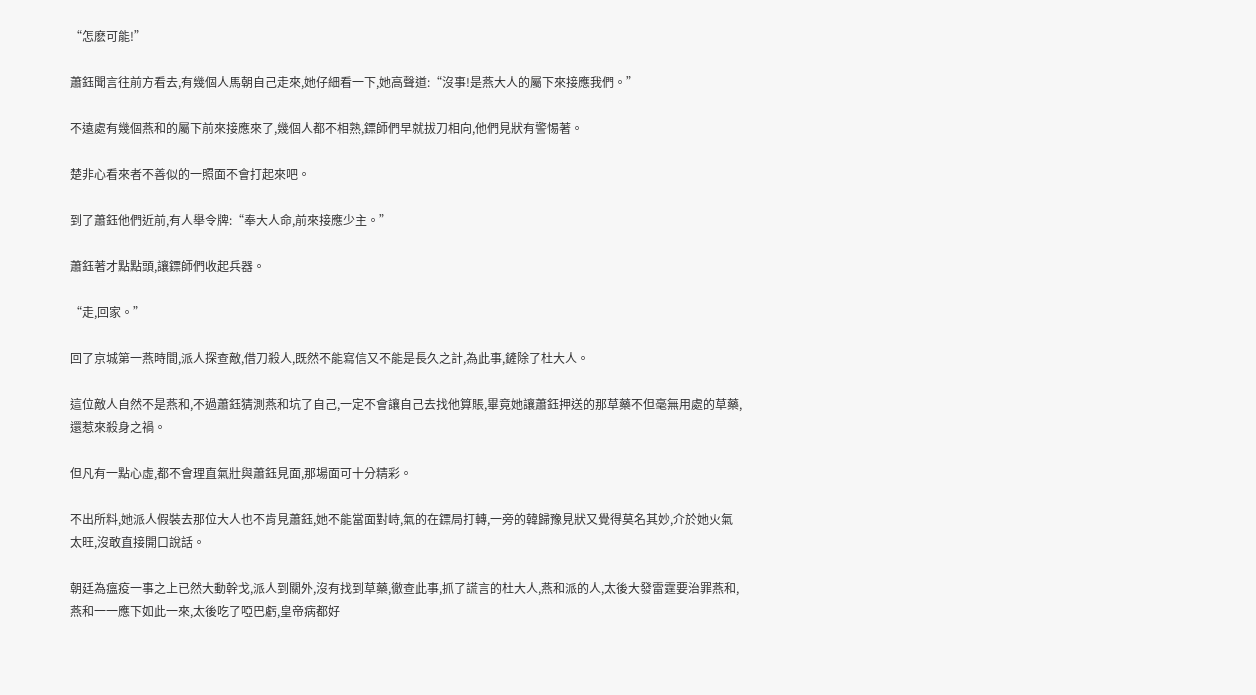“怎麽可能!”

蕭鈺聞言往前方看去,有幾個人馬朝自己走來,她仔細看一下,她高聲道:“沒事!是燕大人的屬下來接應我們。”

不遠處有幾個燕和的屬下前來接應來了,幾個人都不相熟,鏢師們早就拔刀相向,他們見狀有警惕著。

楚非心看來者不善似的一照面不會打起來吧。

到了蕭鈺他們近前,有人舉令牌:“奉大人命,前來接應少主。”

蕭鈺著才點點頭,讓鏢師們收起兵器。

“走,回家。”

回了京城第一燕時間,派人探查敵,借刀殺人,既然不能寫信又不能是長久之計,為此事,鏟除了杜大人。

這位敵人自然不是燕和,不過蕭鈺猜測燕和坑了自己,一定不會讓自己去找他算賬,畢竟她讓蕭鈺押送的那草藥不但毫無用處的草藥,還惹來殺身之禍。

但凡有一點心虛,都不會理直氣壯與蕭鈺見面,那場面可十分精彩。

不出所料,她派人假裝去那位大人也不肯見蕭鈺,她不能當面對峙,氣的在鏢局打轉,一旁的韓歸豫見狀又覺得莫名其妙,介於她火氣太旺,沒敢直接開口說話。

朝廷為瘟疫一事之上已然大動幹戈,派人到關外,沒有找到草藥,徹查此事,抓了謊言的杜大人,燕和派的人,太後大發雷霆要治罪燕和,燕和一一應下如此一來,太後吃了啞巴虧,皇帝病都好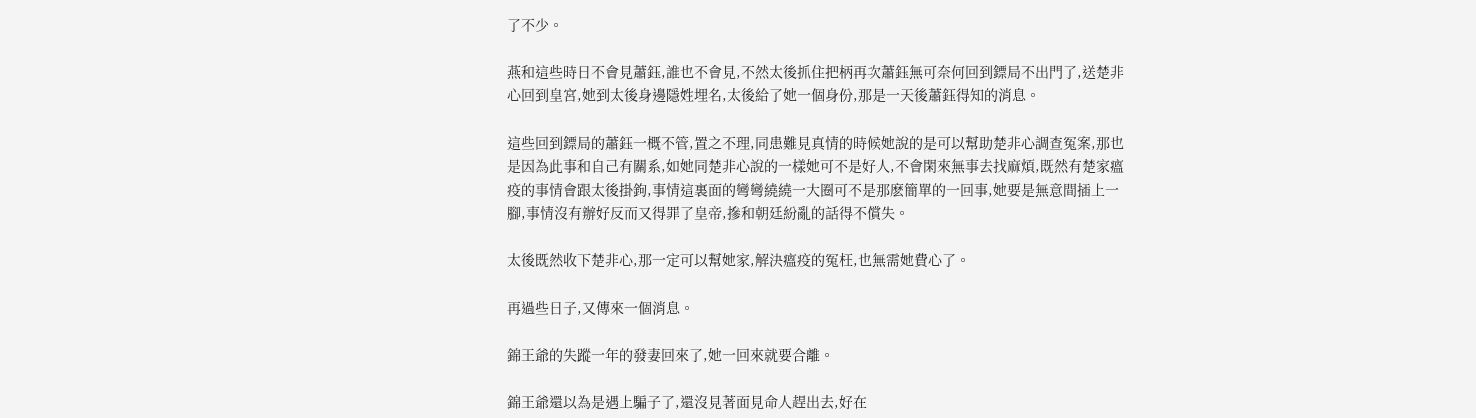了不少。

燕和這些時日不會見蕭鈺,誰也不會見,不然太後抓住把柄再次蕭鈺無可奈何回到鏢局不出門了,送楚非心回到皇宮,她到太後身邊隱姓埋名,太後給了她一個身份,那是一天後蕭鈺得知的消息。

這些回到鏢局的蕭鈺一概不管,置之不理,同患難見真情的時候她說的是可以幫助楚非心調查冤案,那也是因為此事和自己有關系,如她同楚非心說的一樣她可不是好人,不會閑來無事去找麻煩,既然有楚家瘟疫的事情會跟太後掛鉤,事情這裏面的彎彎繞繞一大圈可不是那麽簡單的一回事,她要是無意間插上一腳,事情沒有辦好反而又得罪了皇帝,摻和朝廷紛亂的話得不償失。

太後既然收下楚非心,那一定可以幫她家,解決瘟疫的冤枉,也無需她費心了。

再過些日子,又傳來一個消息。

錦王爺的失蹤一年的發妻回來了,她一回來就要合離。

錦王爺還以為是遇上騙子了,還沒見著面見命人趕出去,好在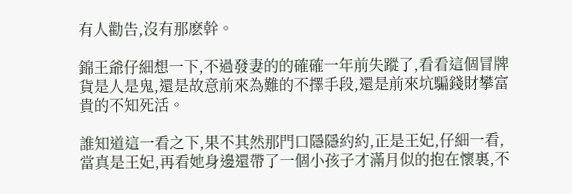有人勸告,沒有那麽幹。

錦王爺仔細想一下,不過發妻的的確確一年前失蹤了,看看這個冒牌貨是人是鬼,還是故意前來為難的不擇手段,還是前來坑騙錢財攀富貴的不知死活。

誰知道這一看之下,果不其然那門口隱隱約約,正是王妃,仔細一看,當真是王妃,再看她身邊還帶了一個小孩子才滿月似的抱在懷裏,不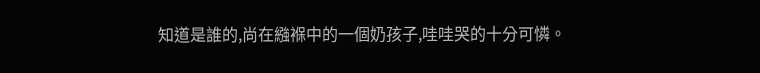知道是誰的,尚在繈褓中的一個奶孩子,哇哇哭的十分可憐。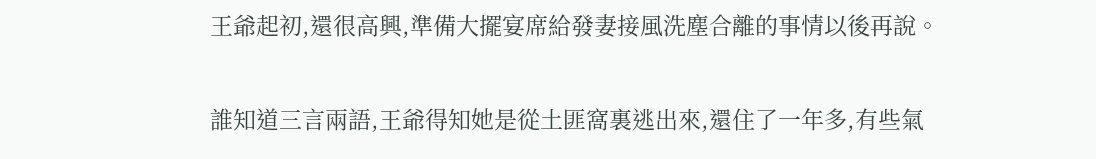王爺起初,還很高興,準備大擺宴席給發妻接風洗塵合離的事情以後再說。

誰知道三言兩語,王爺得知她是從土匪窩裏逃出來,還住了一年多,有些氣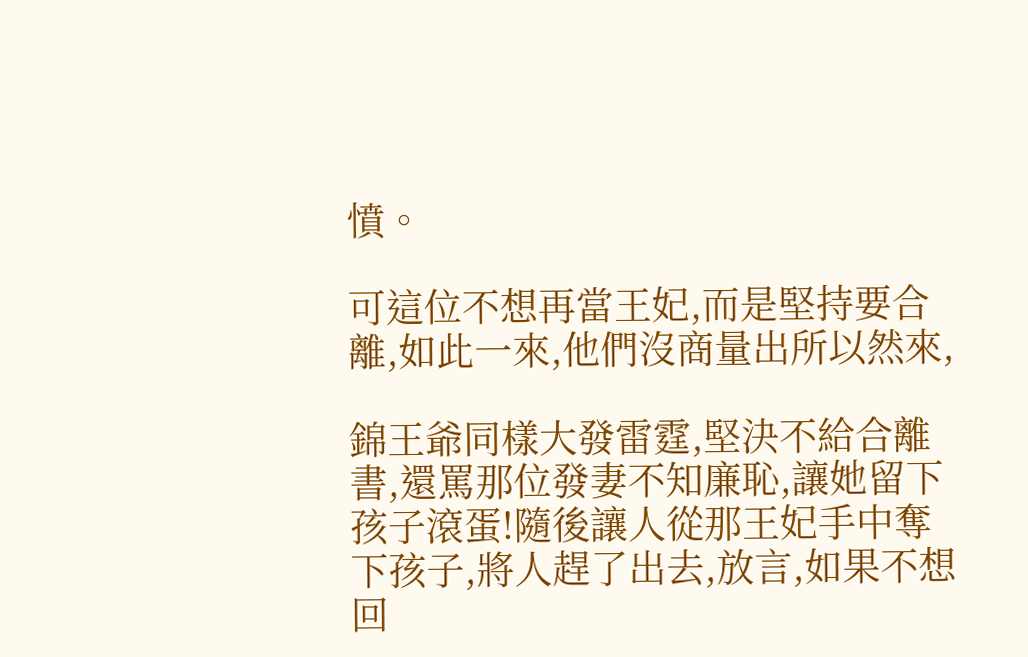憤。

可這位不想再當王妃,而是堅持要合離,如此一來,他們沒商量出所以然來,

錦王爺同樣大發雷霆,堅決不給合離書,還罵那位發妻不知廉恥,讓她留下孩子滾蛋!隨後讓人從那王妃手中奪下孩子,將人趕了出去,放言,如果不想回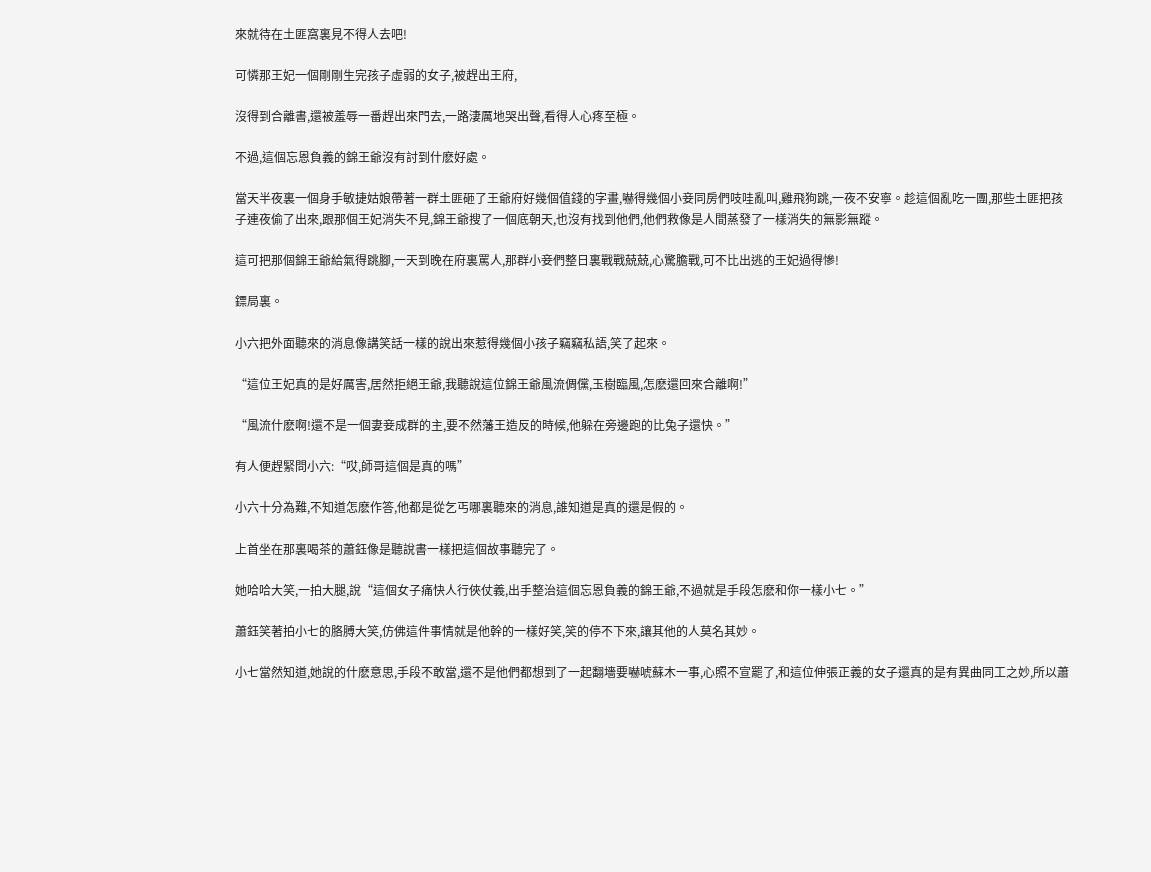來就待在土匪窩裏見不得人去吧!

可憐那王妃一個剛剛生完孩子虛弱的女子,被趕出王府,

沒得到合離書,還被羞辱一番趕出來門去,一路淒厲地哭出聲,看得人心疼至極。

不過,這個忘恩負義的錦王爺沒有討到什麽好處。

當天半夜裏一個身手敏捷姑娘帶著一群土匪砸了王爺府好幾個值錢的字畫,嚇得幾個小妾同房們吱哇亂叫,雞飛狗跳,一夜不安寧。趁這個亂吃一團,那些土匪把孩子連夜偷了出來,跟那個王妃消失不見,錦王爺搜了一個底朝天,也沒有找到他們,他們救像是人間蒸發了一樣消失的無影無蹤。

這可把那個錦王爺給氣得跳腳,一天到晚在府裏罵人,那群小妾們整日裏戰戰兢兢,心驚膽戰,可不比出逃的王妃過得慘!

鏢局裏。

小六把外面聽來的消息像講笑話一樣的說出來惹得幾個小孩子竊竊私語,笑了起來。

“這位王妃真的是好厲害,居然拒絕王爺,我聽說這位錦王爺風流倜儻,玉樹臨風,怎麽還回來合離啊!”

“風流什麽啊!還不是一個妻妾成群的主,要不然藩王造反的時候,他躲在旁邊跑的比兔子還快。”

有人便趕緊問小六:“哎,師哥這個是真的嗎”

小六十分為難,不知道怎麽作答,他都是從乞丐哪裏聽來的消息,誰知道是真的還是假的。

上首坐在那裏喝茶的蕭鈺像是聽說書一樣把這個故事聽完了。

她哈哈大笑,一拍大腿,說“這個女子痛快人行俠仗義,出手整治這個忘恩負義的錦王爺,不過就是手段怎麽和你一樣小七。”

蕭鈺笑著拍小七的胳膊大笑,仿佛這件事情就是他幹的一樣好笑,笑的停不下來,讓其他的人莫名其妙。

小七當然知道,她說的什麽意思,手段不敢當,還不是他們都想到了一起翻墻要嚇唬蘇木一事,心照不宣罷了,和這位伸張正義的女子還真的是有異曲同工之妙,所以蕭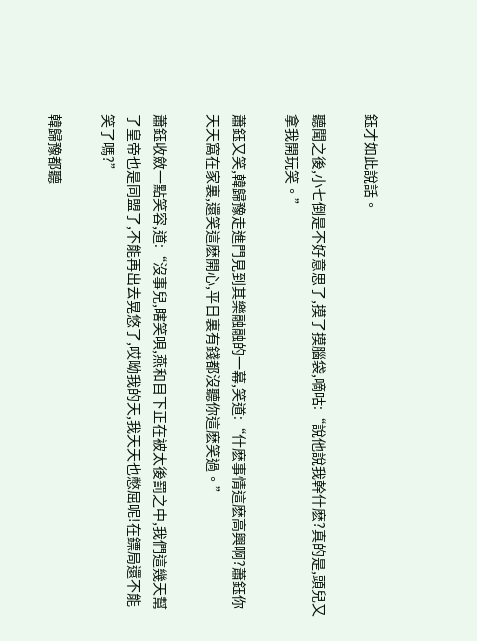鈺才如此說話。

聽聞之後,小七倒是不好意思了,摸了摸腦袋,嘀咕:“說他說我幹什麽?真的是,頭兒又拿我開玩笑。”

蕭鈺又笑,韓歸豫走進門見到其樂融融的一幕,笑道:“什麽事情這麽高興啊?蕭鈺你天天窩在家裏,還笑這麽開心,平日裏有錢都沒聽你這麽笑過。”

蕭鈺收斂一點笑容,道:“沒事兒,瞎笑唄,燕和目下正在被太後罰之中,我們這幾天幫了皇帝也是同盟了,不能再出去晃悠了,哎呦我的天,我天天也憋屈呢!在鏢局還不能笑了嗎?”

韓歸豫都聽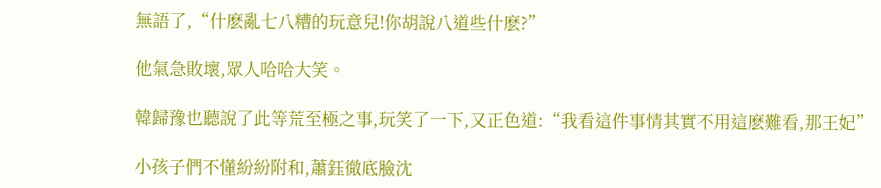無語了,“什麽亂七八糟的玩意兒!你胡說八道些什麽?”

他氣急敗壞,眾人哈哈大笑。

韓歸豫也聽說了此等荒至極之事,玩笑了一下,又正色道:“我看這件事情其實不用這麽難看,那王妃”

小孩子們不懂紛紛附和,蕭鈺徹底臉沈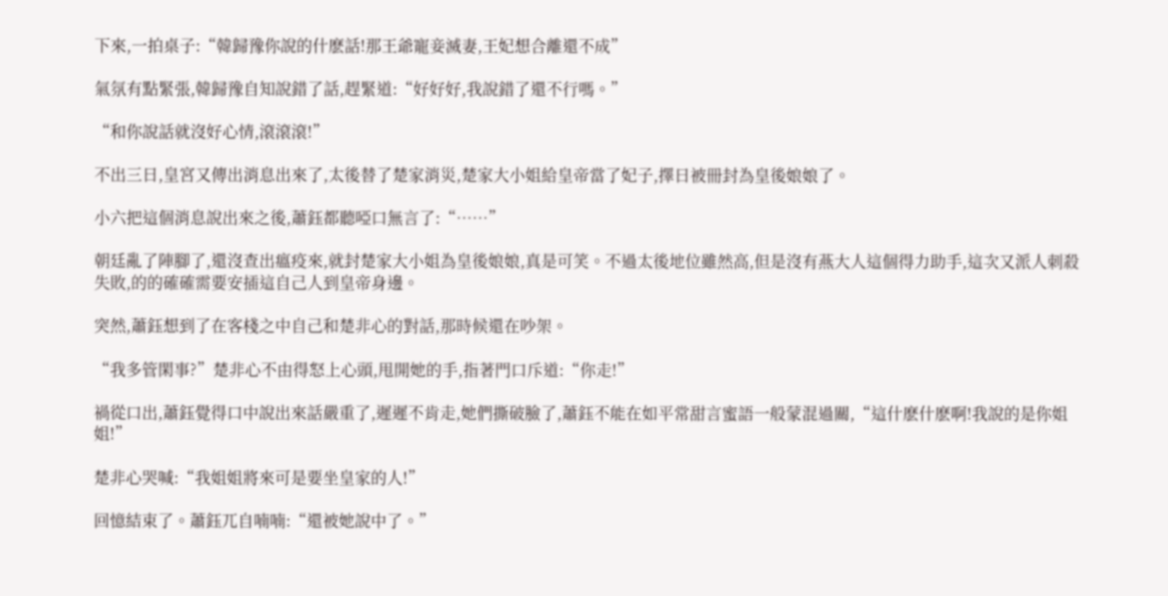下來,一拍桌子:“韓歸豫你說的什麽話!那王爺寵妾滅妻,王妃想合離還不成”

氣氛有點緊張,韓歸豫自知說錯了話,趕緊道:“好好好,我說錯了還不行嗎。”

“和你說話就沒好心情,滾滾滾!”

不出三日,皇宮又傳出消息出來了,太後替了楚家消災,楚家大小姐給皇帝當了妃子,擇日被冊封為皇後娘娘了。

小六把這個消息說出來之後,蕭鈺都聽啞口無言了:“……”

朝廷亂了陣腳了,還沒查出瘟疫來,就封楚家大小姐為皇後娘娘,真是可笑。不過太後地位雖然高,但是沒有燕大人這個得力助手,這次又派人刺殺失敗,的的確確需要安插這自己人到皇帝身邊。

突然,蕭鈺想到了在客棧之中自己和楚非心的對話,那時候還在吵架。

“我多管閑事?”楚非心不由得怒上心頭,甩開她的手,指著門口斥道:“你走!”

禍從口出,蕭鈺覺得口中說出來話嚴重了,遲遲不肯走,她們撕破臉了,蕭鈺不能在如平常甜言蜜語一般蒙混過關,“這什麽什麽啊!我說的是你姐姐!”

楚非心哭喊:“我姐姐將來可是要坐皇家的人!”

回憶結束了。蕭鈺兀自喃喃:“還被她說中了。”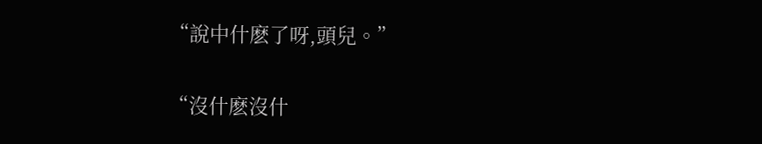“說中什麽了呀,頭兒。”

“沒什麽沒什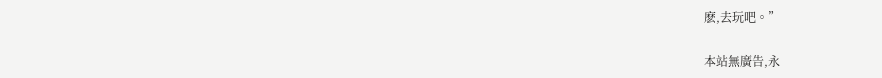麽,去玩吧。”

本站無廣告,永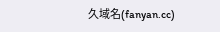久域名(fanyan.cc)